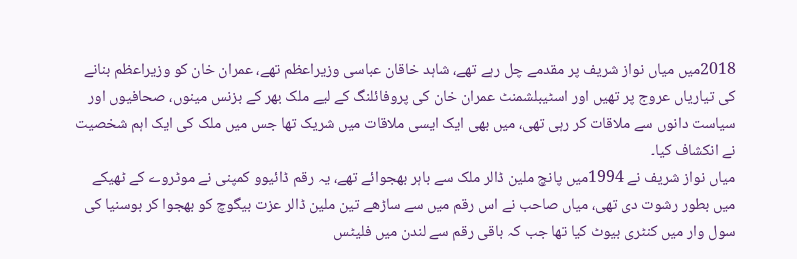2018میں میاں نواز شریف پر مقدمے چل رہے تھے، شاہد خاقان عباسی وزیراعظم تھے، عمران خان کو وزیراعظم بنانے کی تیاریاں عروج پر تھیں اور اسٹیبلشمنٹ عمران خان کی پروفائلنگ کے لیے ملک بھر کے بزنس مینوں، صحافیوں اور سیاست دانوں سے ملاقات کر رہی تھی، میں بھی ایک ایسی ملاقات میں شریک تھا جس میں ملک کی ایک اہم شخصیت نے انکشاف کیا۔
میاں نواز شریف نے 1994میں پانچ ملین ڈالر ملک سے باہر بھجوائے تھے، یہ رقم ڈائیوو کمپنی نے موٹروے کے ٹھیکے میں بطور رشوت دی تھی، میاں صاحب نے اس رقم میں سے ساڑھے تین ملین ڈالر عزت بیگوچ کو بھجوا کر بوسنیا کی سول وار میں کنٹری بیوٹ کیا تھا جب کہ باقی رقم سے لندن میں فلیٹس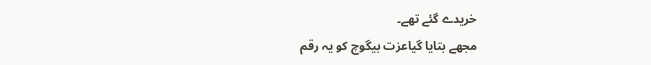خریدے گئے تھے۔
مجھے بتایا گیاعزت بیگوچ کو یہ رقم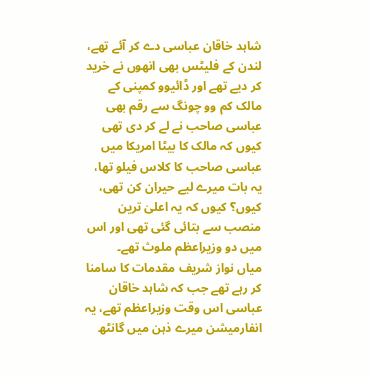شاہد خاقان عباسی دے کر آئے تھے، لندن کے فلیٹس بھی انھوں نے خرید کر دیے تھے اور ڈائیوو کمپنی کے مالک کم وو چونگ سے رقم بھی عباسی صاحب نے لے کر دی تھی کیوں کہ مالک کا بیٹا امریکا میں عباسی صاحب کا کلاس فیلو تھا، یہ بات میرے لیے حیران کن تھی، کیوں؟ کیوں کہ یہ اعلیٰ ترین منصب سے بتائی گئی تھی اور اس میں دو وزیراعظم ملوث تھے۔
میاں نواز شریف مقدمات کا سامنا کر رہے تھے جب کہ شاہد خاقان عباسی اس وقت وزیراعظم تھے، یہ انفارمیشن میرے ذہن میں گانٹھ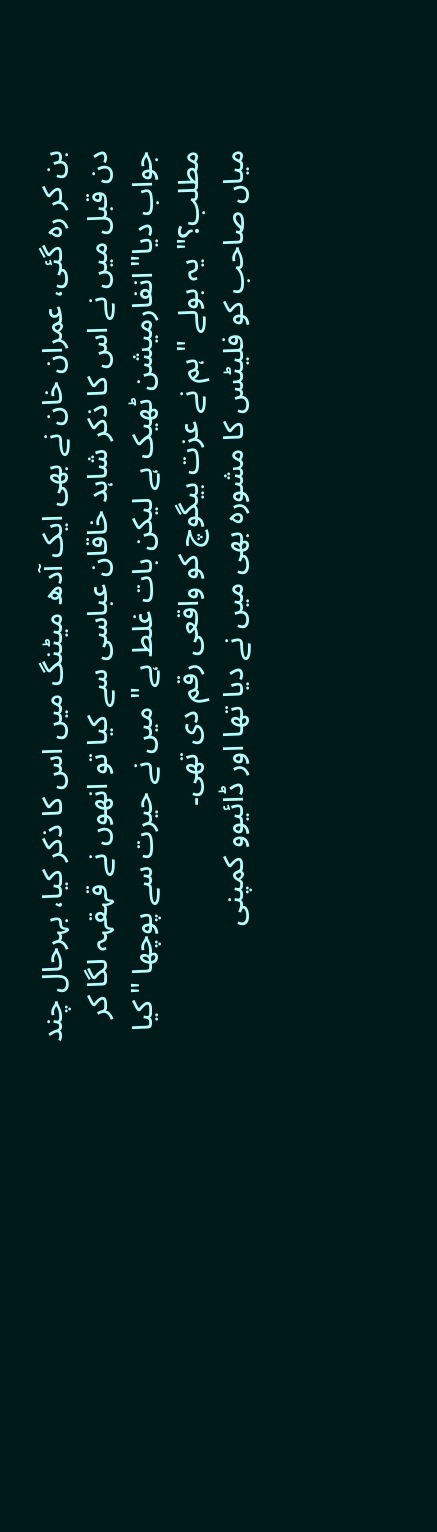بن کر رہ گئی، عمران خان نے بھی ایک آدھ میٹنگ میں اس کا ذکر کیا، بہرحال چند دن قبل میں نے اس کا ذکر شاہد خاقان عباسی سے کیا تو انھوں نے قہقہہ لگا کر جواب دیا"انفارمیشن ٹھیک ہے لیکن بات غلط ہے" میں نے حیرت سے پوچھا "کیا مطلب؟" یہ بولے "ہم نے عزت بیگوچ کو واقعی رقم دی تھی۔
میاں صاحب کو فلیٹس کا مشورہ بھی میں نے دیا تھا اور ڈائیوو کمپنی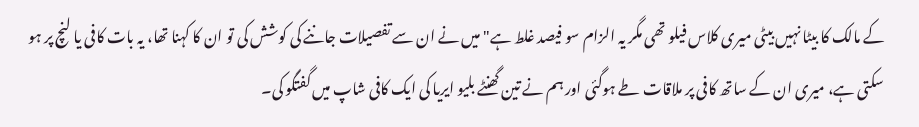کے مالک کا بیٹا نہیں بیٹی میری کلاس فیلو تھی مگر یہ الزام سو فیصد غلط ہے" میں نے ان سے تفصیلات جاننے کی کوشش کی تو ان کا کہنا تھا، یہ بات کافی یا لنچ پر ہو سکتی ہے، میری ان کے ساتھ کافی پر ملاقات طے ہوگئی اور ہم نے تین گھنٹے بلیو ایریا کی ایک کافی شاپ میں گفتگو کی۔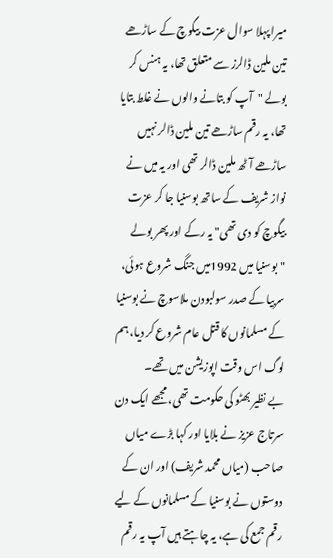میرا پہلا سوال عزت بیگوچ کے ساڑھے تین ملین ڈالرز سے متعلق تھا، یہ ہنس کر بولے "آپ کو بتانے والوں نے غلط بتایا تھا، یہ رقم ساڑھے تین ملین ڈالر نہیں ساڑھے آٹھ ملین ڈالر تھی اور یہ میں نے نواز شریف کے ساتھ بوسنیا جا کر عزت بیگوچ کو دی تھی" یہ رکے اور پھر بولے "بوسنیا میں 1992میں جنگ شروع ہوئی، سربیا کے صدر سولبودن ملاسوچ نے بوسنیا کے مسلمانوں کا قتل عام شروع کر دیا، ہم لوگ اس وقت اپوزیشن میں تھے۔
بے نظیر بھٹو کی حکومت تھی، مجھے ایک دن سرتاج عزیز نے بلایا اور کہا بڑے میاں صاحب (میاں محمد شریف) اور ان کے دوستوں نے بوسنیا کے مسلمانوں کے لیے رقم جمع کی ہے، یہ چاہتے ہیں آپ یہ رقم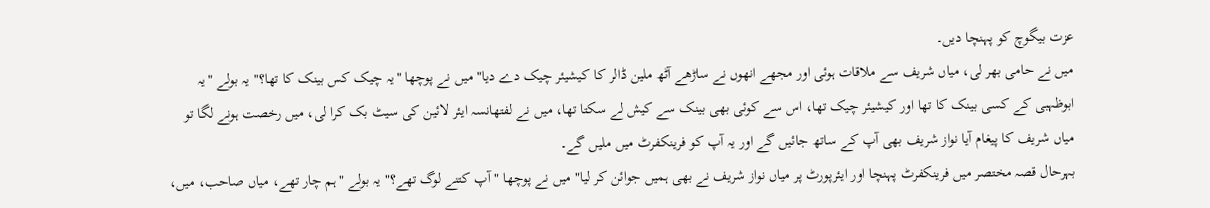عزت بیگوچ کو پہنچا دیں۔
میں نے حامی بھر لی، میاں شریف سے ملاقات ہوئی اور مجھے انھوں نے ساڑھے آٹھ ملین ڈالر کا کیشیئر چیک دے دیا" میں نے پوچھا "یہ چیک کس بینک کا تھا؟" یہ بولے "یہ ابوظہبی کے کسی بینک کا تھا اور کیشیئر چیک تھا، اس سے کوئی بھی بینک سے کیش لے سکتا تھا، میں نے لفتھانسہ ایئر لائین کی سیٹ بک کرا لی، میں رخصت ہونے لگا تو میاں شریف کا پیغام آیا نواز شریف بھی آپ کے ساتھ جائیں گے اور یہ آپ کو فرینکفرٹ میں ملیں گے۔
بہرحال قصہ مختصر میں فرینکفرٹ پہنچا اور ایئرپورٹ پر میاں نواز شریف نے بھی ہمیں جوائن کر لیا" میں نے پوچھا "آپ کتنے لوگ تھے؟" یہ بولے "ہم چار تھے، میاں صاحب، میں،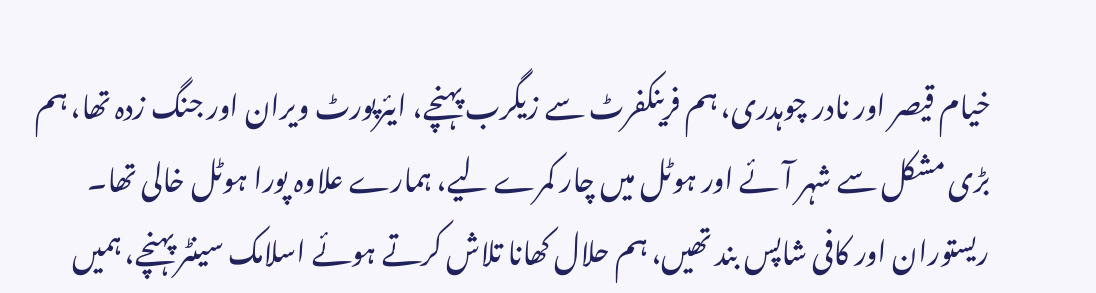خیام قیصر اور نادر چوہدری، ہم فرینکفرٹ سے زیگرب پہنچے، ایئرپورٹ ویران اور جنگ زدہ تھا، ہم بڑی مشکل سے شہر آئے اور ہوٹل میں چار کمرے لیے، ہمارے علاوہ پورا ہوٹل خالی تھا۔
ریستوران اور کافی شاپس بند تھیں، ہم حلال کھانا تلاش کرتے ہوئے اسلامک سینٹر پہنچے، ہمیں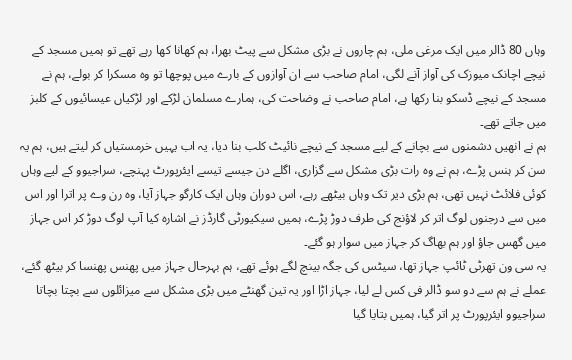وہاں 80 ڈالر میں ایک مرغی ملی، ہم چاروں نے بڑی مشکل سے پیٹ بھرا، ہم کھانا کھا رہے تھے تو ہمیں مسجد کے نیچے اچانک میوزک کی آواز آنے لگی، امام صاحب سے ان آوازوں کے بارے میں پوچھا تو وہ مسکرا کر بولے، ہم نے مسجد کے نیچے ڈسکو بنا رکھا ہے، امام صاحب نے وضاحت کی، ہمارے مسلمان لڑکے اور لڑکیاں عیسائیوں کے کلبز میں جاتے تھے۔
ہم نے انھیں دشمنوں سے بچانے کے لیے مسجد کے نیچے نائیٹ کلب بنا دیا، یہ اب یہیں خرمستیاں کر لیتے ہیں، ہم یہ سن کر ہنس پڑے، ہم نے وہ رات بڑی مشکل سے گزاری، اگلے دن جیسے تیسے ایئرپورٹ پہنچے، سراجیوو کے لیے وہاں کوئی فلائٹ نہیں تھی، ہم بڑی دیر تک وہاں بیٹھے رہے، اس دوران وہاں ایک کارگو جہاز آیا، وہ رن وے پر اترا اور اس میں سے درجنوں لوگ اتر کر لاؤنج کی طرف دوڑ پڑے، ہمیں سیکیورٹی گارڈز نے اشارہ کیا آپ لوگ دوڑ کر اس جہاز میں گھس جاؤ اور ہم بھاگ کر جہاز میں سوار ہو گئے۔
یہ سی ون تھرٹی ٹائپ جہاز تھا، سیٹس کی جگہ بینچ لگے ہوئے تھے، ہم بہرحال جہاز میں پھنس پھنسا کر بیٹھ گئے، عملے نے ہم سے دو سو ڈالر فی کس لے لیا، جہاز اڑا اور یہ تین گھنٹے میں بڑی مشکل سے میزائلوں سے بچتا بچاتا سراجیوو ایئرپورٹ پر اتر گیا، ہمیں بتایا گیا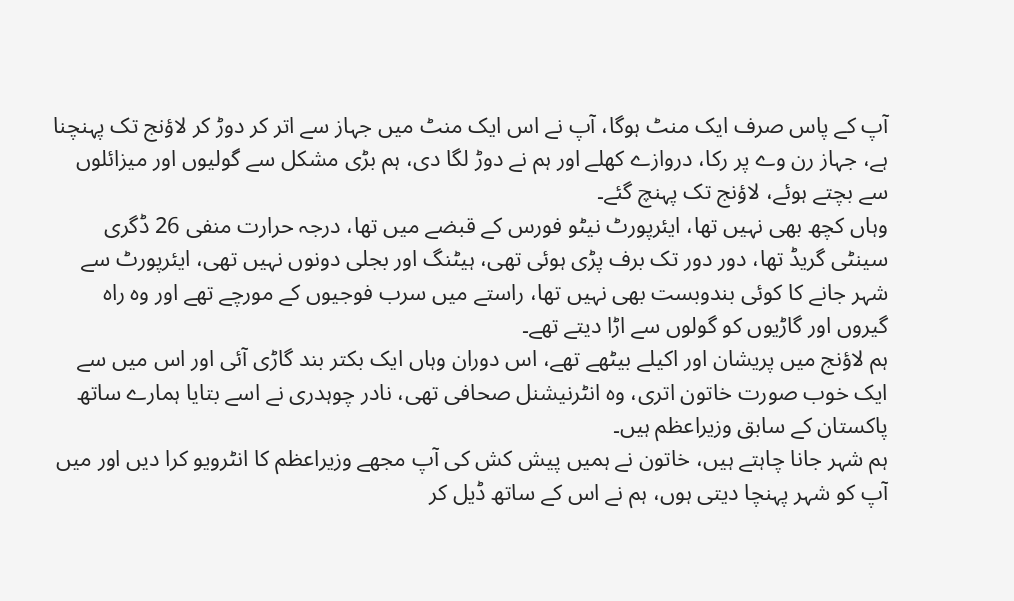آپ کے پاس صرف ایک منٹ ہوگا، آپ نے اس ایک منٹ میں جہاز سے اتر کر دوڑ کر لاؤنج تک پہنچنا ہے، جہاز رن وے پر رکا، دروازے کھلے اور ہم نے دوڑ لگا دی، ہم بڑی مشکل سے گولیوں اور میزائلوں سے بچتے ہوئے، لاؤنج تک پہنچ گئے۔
وہاں کچھ بھی نہیں تھا، ایئرپورٹ نیٹو فورس کے قبضے میں تھا، درجہ حرارت منفی 26 ڈگری سینٹی گریڈ تھا، دور دور تک برف پڑی ہوئی تھی، ہیٹنگ اور بجلی دونوں نہیں تھی، ایئرپورٹ سے شہر جانے کا کوئی بندوبست بھی نہیں تھا، راستے میں سرب فوجیوں کے مورچے تھے اور وہ راہ گیروں اور گاڑیوں کو گولوں سے اڑا دیتے تھے۔
ہم لاؤنج میں پریشان اور اکیلے بیٹھے تھے، اس دوران وہاں ایک بکتر بند گاڑی آئی اور اس میں سے ایک خوب صورت خاتون اتری، وہ انٹرنیشنل صحافی تھی، نادر چوہدری نے اسے بتایا ہمارے ساتھ پاکستان کے سابق وزیراعظم ہیں۔
ہم شہر جانا چاہتے ہیں، خاتون نے ہمیں پیش کش کی آپ مجھے وزیراعظم کا انٹرویو کرا دیں اور میں آپ کو شہر پہنچا دیتی ہوں، ہم نے اس کے ساتھ ڈیل کر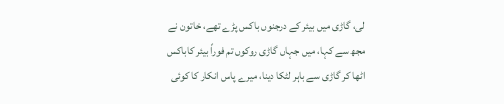لی، گاڑی میں بیئر کے درجنوں باکس پڑے تھے، خاتون نے مجھ سے کہا، میں جہاں گاڑی روکوں تم فوراً بیئر کاباکس اٹھا کر گاڑی سے باہر لٹکا دینا، میرے پاس انکار کا کوئی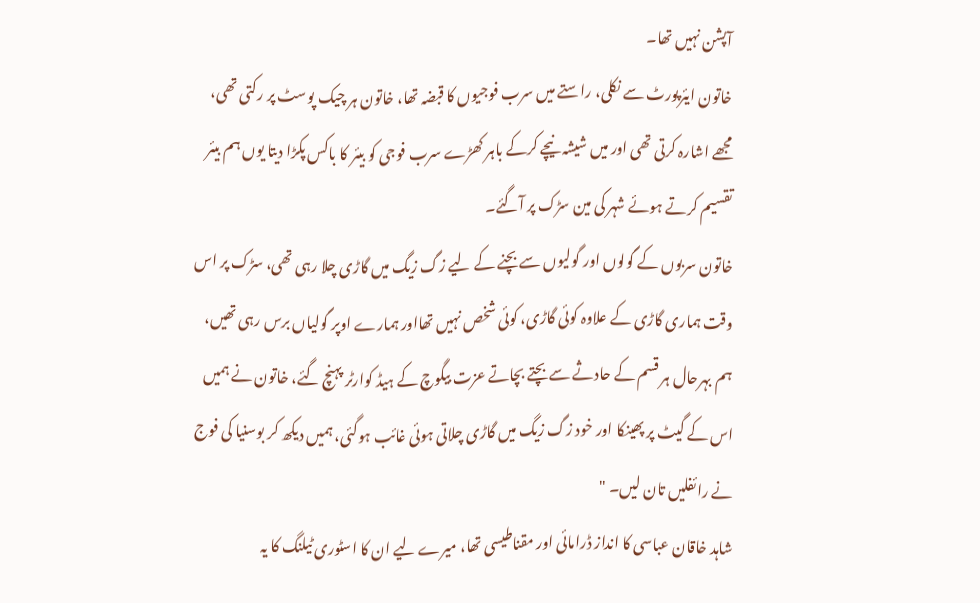آپشن نہیں تھا۔
خاتون ایئرپورٹ سے نکلی، راستے میں سرب فوجیوں کا قبضہ تھا، خاتون ہر چیک پوسٹ پر رکتی تھی، مجھے اشارہ کرتی تھی اور میں شیشہ نیچے کرکے باہر کھڑے سرب فوجی کو بیئر کا باکس پکڑا دیتا یوں ہم بیئر تقسیم کرتے ہوئے شہر کی مین سڑک پر آگئے۔
خاتون سربوں کے گولوں اور گولیوں سے بچنے کے لیے زگ زیگ میں گاڑی چلا رہی تھی، سڑک پر اس وقت ہماری گاڑی کے علاوہ کوئی گاڑی، کوئی شخص نہیں تھااور ہمارے اوپر گولیاں برس رہی تھیں، ہم بہرحال ہر قسم کے حادثے سے بچتے بچاتے عزت بیگوچ کے ہیڈ کوارٹر پہنچ گئے، خاتون نے ہمیں اس کے گیٹ پر پھینکا اور خود زگ زیگ میں گاڑی چلاتی ہوئی غائب ہوگئی، ہمیں دیکھ کر بوسنیا کی فوج نے رائفلیں تان لیں۔ "
شاہد خاقان عباسی کا انداز ڈرامائی اور مقناطیسی تھا، میرے لیے ان کا اسٹوری ٹیلنگ کا یہ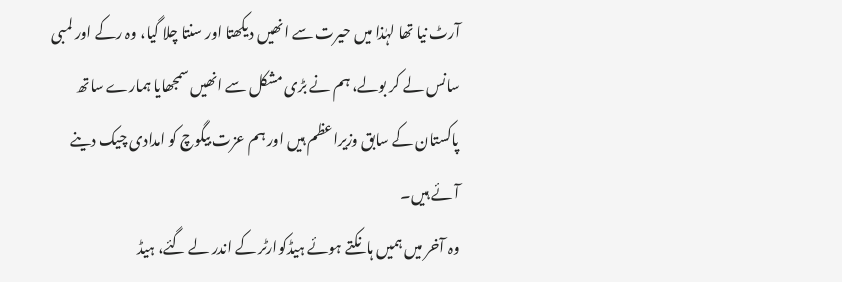آرٹ نیا تھا لہٰذا میں حیرت سے انھیں دیکھتا اور سنتا چلا گیا، وہ رکے اور لمبی سانس لے کر بولے، ہم نے بڑی مشکل سے انھیں سمجھایا ہمارے ساتھ پاکستان کے سابق وزیراعظم ہیں اور ہم عزت بیگوچ کو امدادی چیک دینے آئے ہیں۔
وہ آخر میں ہمیں ہانکتے ہوئے ہیڈکوارٹر کے اندر لے گئے، ہیڈ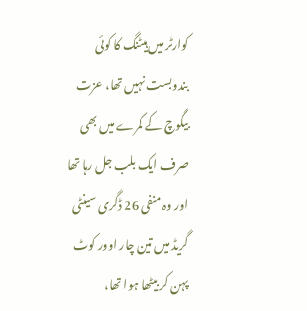کوارٹر میں ہیٹنگ کا کوئی بندوبست نہیں تھا، عزت بیگوچ کے کمرے میں بھی صرف ایک بلب جل رہا تھا اور وہ منفی 26 ڈگری سینٹی گریڈ میں تین چار اوور کوٹ پہن کر بیٹھا ہوا تھا،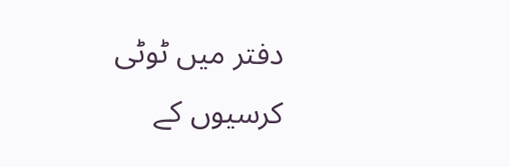دفتر میں ٹوٹی کرسیوں کے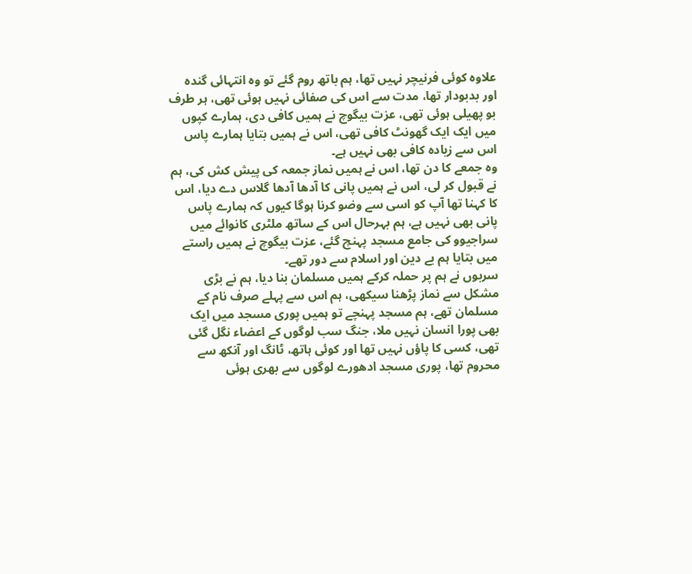علاوہ کوئی فرنیچر نہیں تھا، ہم باتھ روم گئے تو وہ انتہائی گندہ اور بدبودار تھا، مدت سے اس کی صفائی نہیں ہوئی تھی، ہر طرف بو پھیلی ہوئی تھی، عزت بیگوچ نے ہمیں کافی دی، ہمارے کپوں میں ایک ایک گھونٹ کافی تھی، اس نے ہمیں بتایا ہمارے پاس اس سے زیادہ کافی بھی نہیں ہے۔
وہ جمعے کا دن تھا، اس نے ہمیں نماز جمعہ کی پیش کش کی، ہم نے قبول کر لی، اس نے ہمیں پانی کا آدھا آدھا گلاس دے دیا، اس کا کہنا تھا آپ کو اسی سے وضو کرنا ہوگا کیوں کہ ہمارے پاس پانی بھی نہیں ہے، ہم بہرحال اس کے ساتھ ملٹری کانوائے میں سراجیوو کی جامع مسجد پہنچ گئے، عزت بیگوچ نے ہمیں راستے میں بتایا ہم بے دین اور اسلام سے دور تھے۔
سربوں نے ہم پر حملہ کرکے ہمیں مسلمان بنا دیا، ہم نے بڑی مشکل سے نماز پڑھنا سیکھی، ہم اس سے پہلے صرف نام کے مسلمان تھے، ہم مسجد پہنچے تو ہمیں پوری مسجد میں ایک بھی پورا انسان نہیں ملا، جنگ سب لوگوں کے اعضاء نگل گئی تھی، کسی کا پاؤں نہیں تھا اور کوئی ہاتھ، ٹانگ اور آنکھ سے محروم تھا، پوری مسجد ادھورے لوگوں سے بھری ہوئی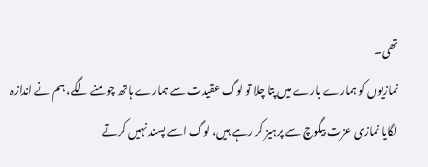تھی۔
نمازیوں کو ہمارے بارے میں پتا چلا تو لوگ عقیدت سے ہمارے ہاتھ چومنے لگے، ہم نے اندازہ لگایا نمازی عزت بیگوچ سے پرہیز کر رہے ہیں، لوگ اسے پسند نہیں کرتے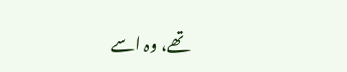تھے، وہ اسے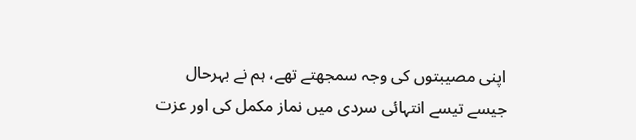اپنی مصیبتوں کی وجہ سمجھتے تھے، ہم نے بہرحال جیسے تیسے انتہائی سردی میں نماز مکمل کی اور عزت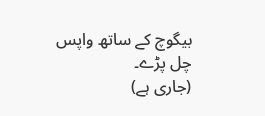بیگوچ کے ساتھ واپس چل پڑے۔
(جاری ہے)